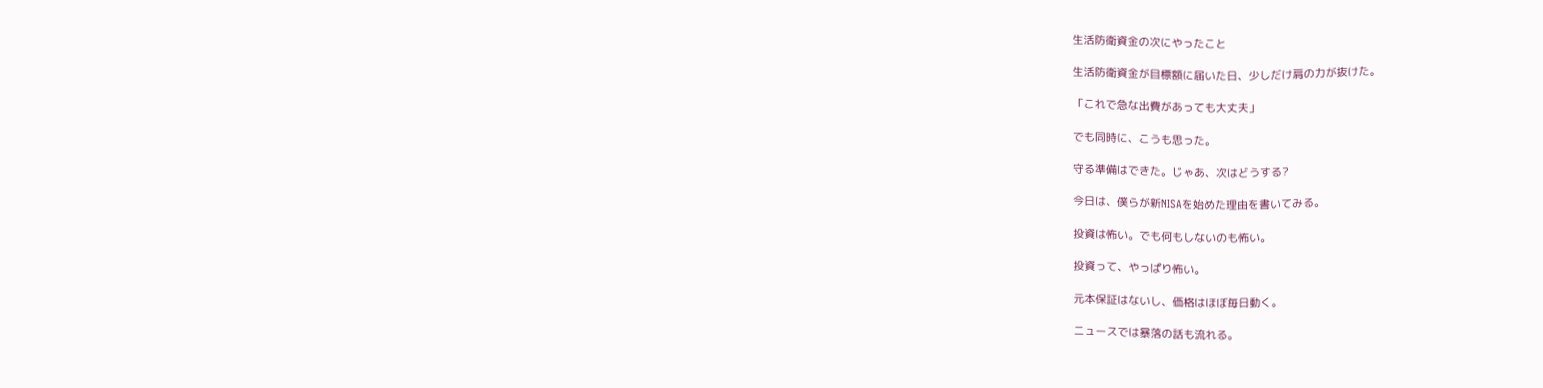生活防衛資金の次にやったこと

生活防衛資金が目標額に届いた日、少しだけ肩の力が抜けた。

「これで急な出費があっても大丈夫」

でも同時に、こうも思った。

守る準備はできた。じゃあ、次はどうする?

今日は、僕らが新NISAを始めた理由を書いてみる。

投資は怖い。でも何もしないのも怖い。

投資って、やっぱり怖い。

元本保証はないし、価格はほぼ毎日動く。

ニュースでは暴落の話も流れる。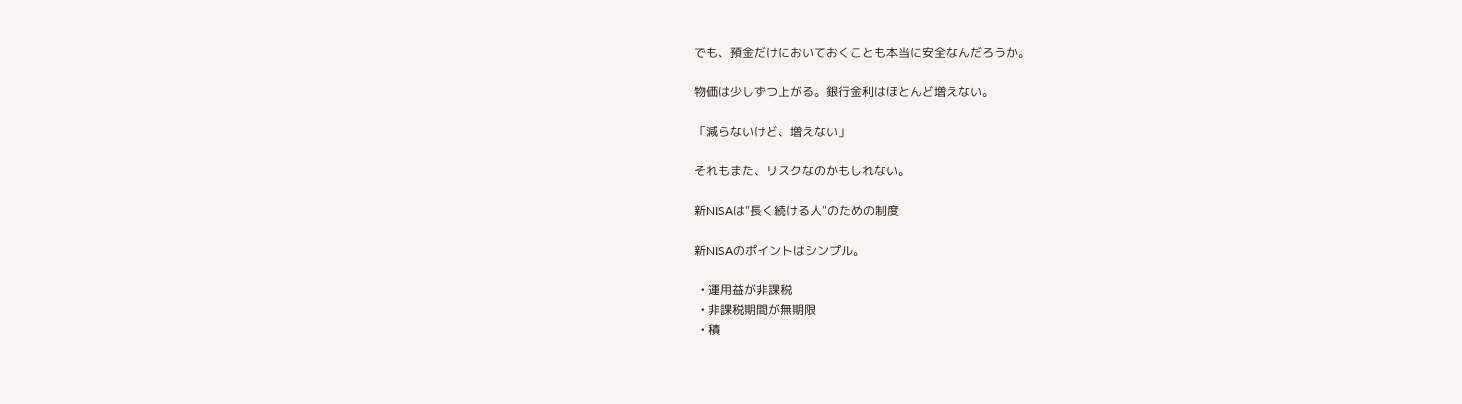でも、預金だけにおいておくことも本当に安全なんだろうか。

物価は少しずつ上がる。銀行金利はほとんど増えない。

「減らないけど、増えない」

それもまた、リスクなのかもしれない。

新NISAは"長く続ける人"のための制度

新NISAのポイントはシンプル。

  • 運用益が非課税
  • 非課税期間が無期限
  • 積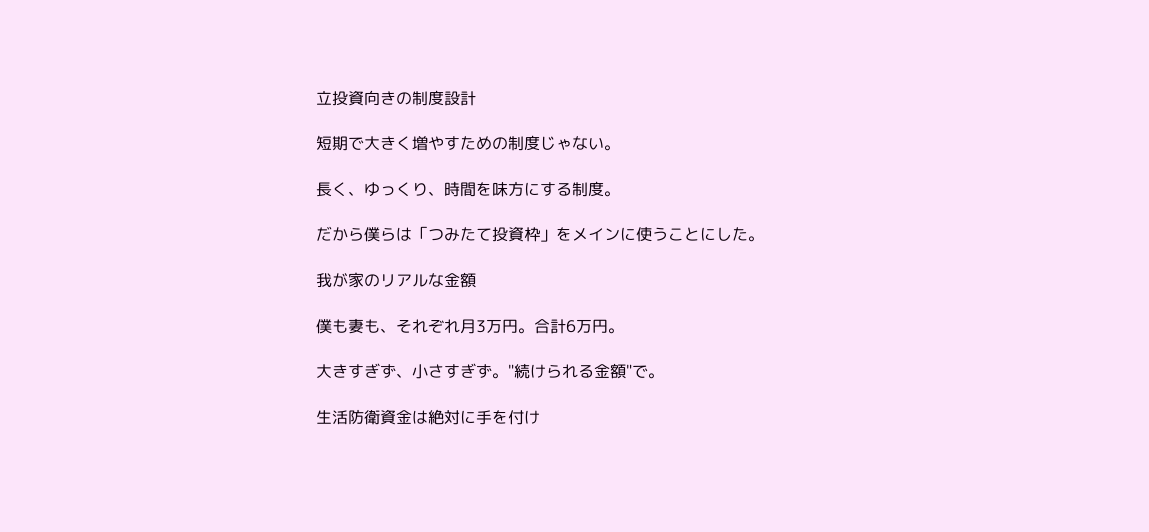立投資向きの制度設計

短期で大きく増やすための制度じゃない。

長く、ゆっくり、時間を味方にする制度。

だから僕らは「つみたて投資枠」をメインに使うことにした。

我が家のリアルな金額

僕も妻も、それぞれ月3万円。合計6万円。

大きすぎず、小さすぎず。"続けられる金額"で。

生活防衛資金は絶対に手を付け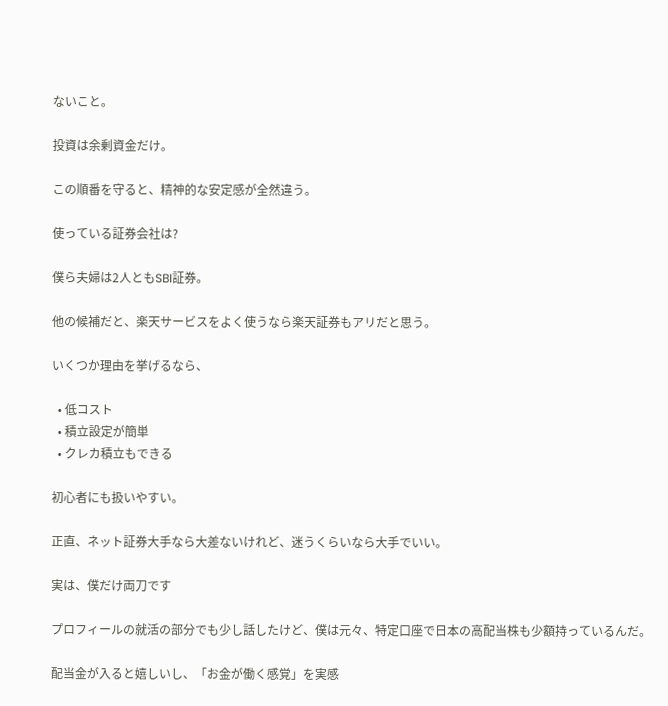ないこと。

投資は余剰資金だけ。

この順番を守ると、精神的な安定感が全然違う。

使っている証券会社は?

僕ら夫婦は2人ともSBI証券。

他の候補だと、楽天サービスをよく使うなら楽天証券もアリだと思う。

いくつか理由を挙げるなら、

  • 低コスト
  • 積立設定が簡単
  • クレカ積立もできる

初心者にも扱いやすい。

正直、ネット証券大手なら大差ないけれど、迷うくらいなら大手でいい。

実は、僕だけ両刀です

プロフィールの就活の部分でも少し話したけど、僕は元々、特定口座で日本の高配当株も少額持っているんだ。

配当金が入ると嬉しいし、「お金が働く感覚」を実感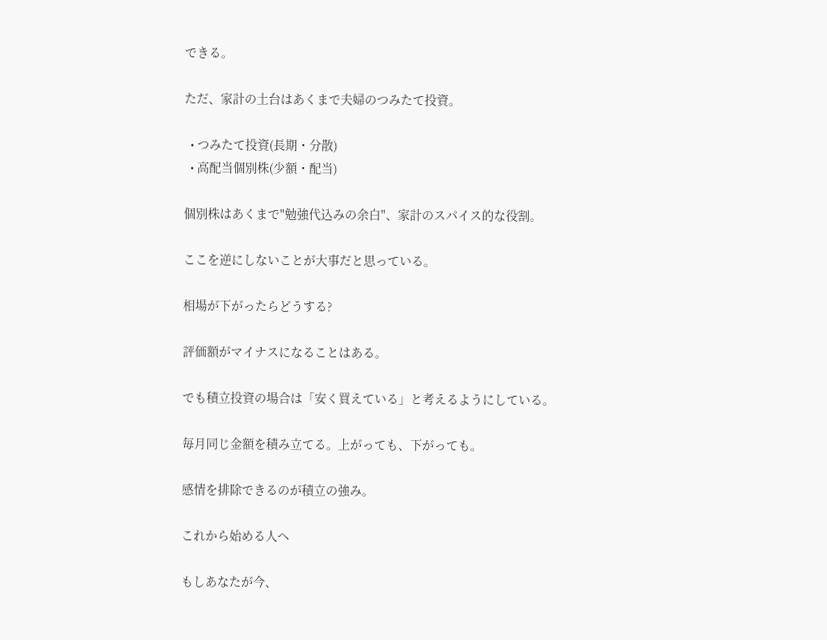できる。

ただ、家計の土台はあくまで夫婦のつみたて投資。

  • つみたて投資(長期・分散)
  • 高配当個別株(少額・配当)

個別株はあくまで"勉強代込みの余白"、家計のスパイス的な役割。

ここを逆にしないことが大事だと思っている。

相場が下がったらどうする?

評価額がマイナスになることはある。

でも積立投資の場合は「安く買えている」と考えるようにしている。

毎月同じ金額を積み立てる。上がっても、下がっても。

感情を排除できるのが積立の強み。

これから始める人へ

もしあなたが今、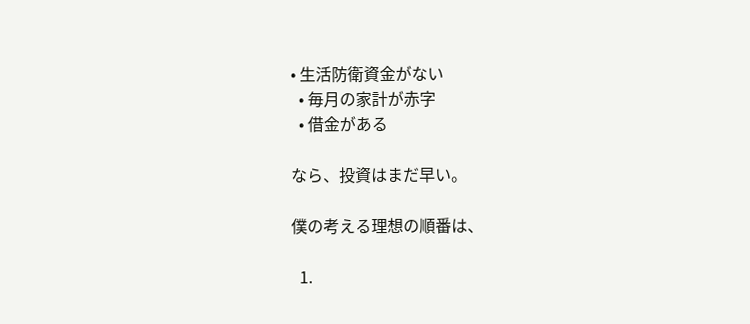• 生活防衛資金がない
  • 毎月の家計が赤字
  • 借金がある

なら、投資はまだ早い。

僕の考える理想の順番は、

  1.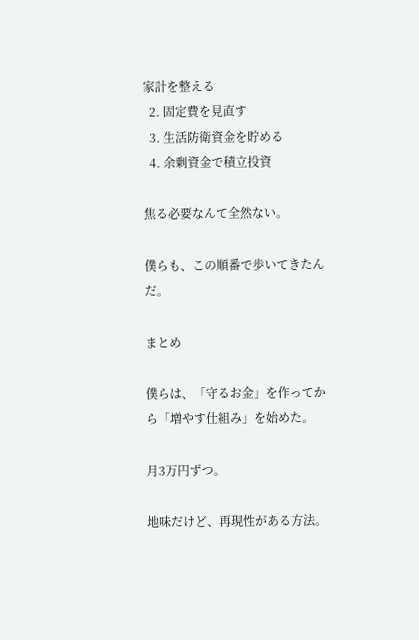家計を整える
  2. 固定費を見直す
  3. 生活防衛資金を貯める
  4. 余剰資金で積立投資

焦る必要なんて全然ない。

僕らも、この順番で歩いてきたんだ。

まとめ

僕らは、「守るお金」を作ってから「増やす仕組み」を始めた。

月3万円ずつ。

地味だけど、再現性がある方法。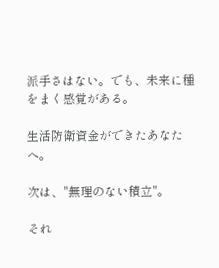派手さはない。でも、未来に種をまく感覚がある。

生活防衛資金ができたあなたへ。

次は、"無理のない積立"。

それ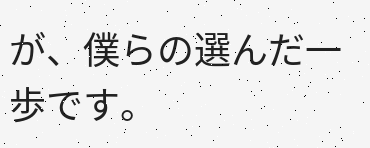が、僕らの選んだ一歩です。